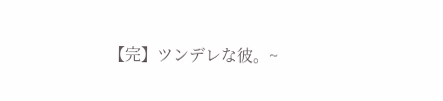【完】ツンデレな彼。~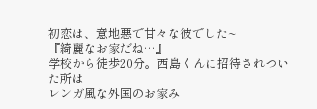初恋は、意地悪で甘々な彼でした~
『綺麗なお家だね…』
学校から徒歩20分。西島くんに招待されついた所は
レンガ風な外国のお家み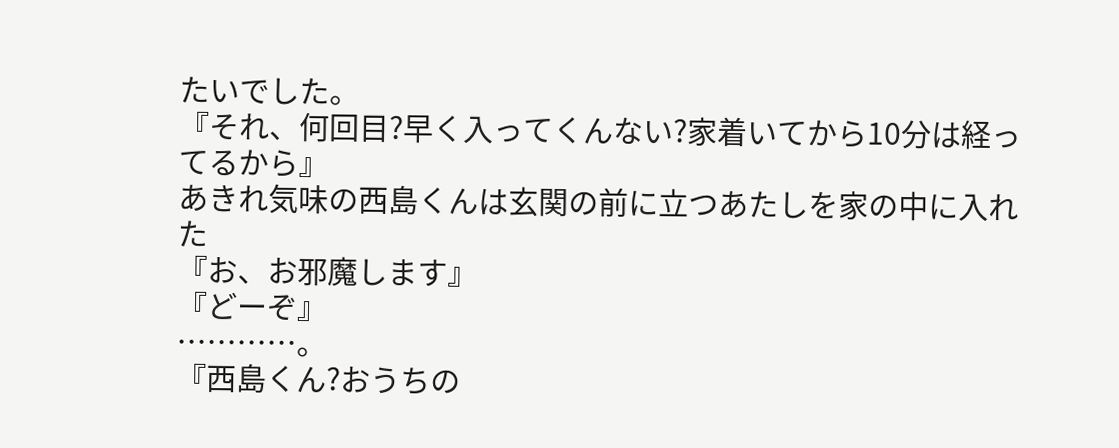たいでした。
『それ、何回目?早く入ってくんない?家着いてから10分は経ってるから』
あきれ気味の西島くんは玄関の前に立つあたしを家の中に入れた
『お、お邪魔します』
『どーぞ』
…………。
『西島くん?おうちの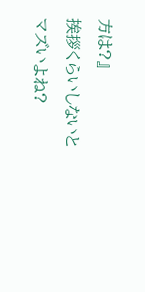方は?』
挨拶くらいしないとマズいよね?